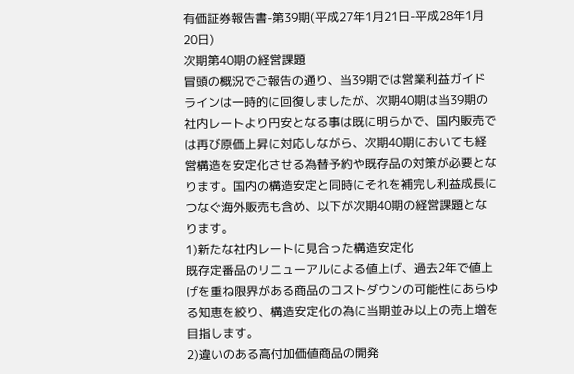有価証券報告書-第39期(平成27年1月21日-平成28年1月20日)
次期第40期の経営課題
冒頭の概況でご報告の通り、当39期では営業利益ガイドラインは一時的に回復しましたが、次期40期は当39期の社内レートより円安となる事は既に明らかで、国内販売では再び原価上昇に対応しながら、次期40期においても経営構造を安定化させる為替予約や既存品の対策が必要となります。国内の構造安定と同時にそれを補完し利益成長につなぐ海外販売も含め、以下が次期40期の経営課題となります。
1)新たな社内レートに見合った構造安定化
既存定番品のリニューアルによる値上げ、過去2年で値上げを重ね限界がある商品のコストダウンの可能性にあらゆる知恵を絞り、構造安定化の為に当期並み以上の売上増を目指します。
2)違いのある高付加価値商品の開発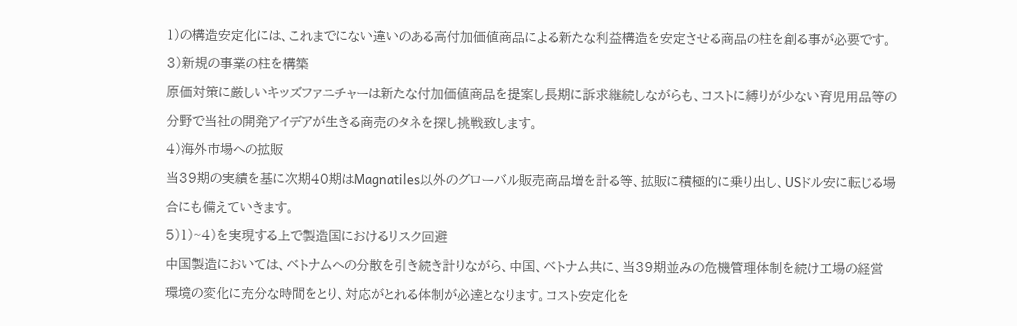1)の構造安定化には、これまでにない違いのある高付加価値商品による新たな利益構造を安定させる商品の柱を創る事が必要です。
3)新規の事業の柱を構築
原価対策に厳しいキッズファニチャーは新たな付加価値商品を提案し長期に訴求継続しながらも、コストに縛りが少ない育児用品等の分野で当社の開発アイデアが生きる商売のタネを探し挑戦致します。
4)海外市場への拡販
当39期の実績を基に次期40期はMagnatiles以外のグローバル販売商品増を計る等、拡販に積極的に乗り出し、USドル安に転じる場合にも備えていきます。
5)1)~4)を実現する上で製造国におけるリスク回避
中国製造においては、ベトナムへの分散を引き続き計りながら、中国、ベトナム共に、当39期並みの危機管理体制を続け工場の経営環境の変化に充分な時間をとり、対応がとれる体制が必達となります。コスト安定化を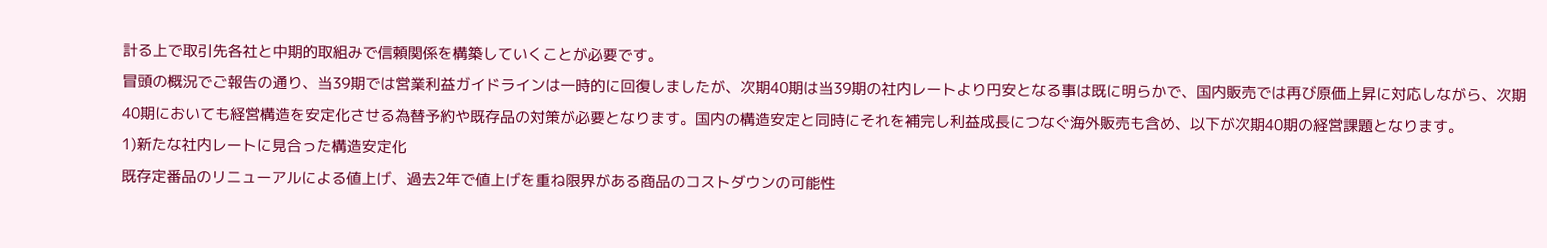計る上で取引先各社と中期的取組みで信頼関係を構築していくことが必要です。
冒頭の概況でご報告の通り、当39期では営業利益ガイドラインは一時的に回復しましたが、次期40期は当39期の社内レートより円安となる事は既に明らかで、国内販売では再び原価上昇に対応しながら、次期40期においても経営構造を安定化させる為替予約や既存品の対策が必要となります。国内の構造安定と同時にそれを補完し利益成長につなぐ海外販売も含め、以下が次期40期の経営課題となります。
1)新たな社内レートに見合った構造安定化
既存定番品のリニューアルによる値上げ、過去2年で値上げを重ね限界がある商品のコストダウンの可能性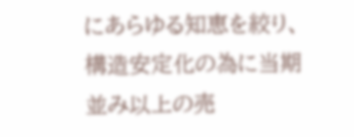にあらゆる知恵を絞り、構造安定化の為に当期並み以上の売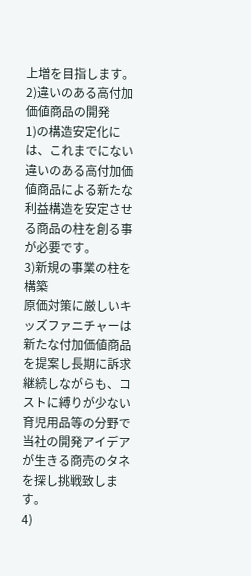上増を目指します。
2)違いのある高付加価値商品の開発
1)の構造安定化には、これまでにない違いのある高付加価値商品による新たな利益構造を安定させる商品の柱を創る事が必要です。
3)新規の事業の柱を構築
原価対策に厳しいキッズファニチャーは新たな付加価値商品を提案し長期に訴求継続しながらも、コストに縛りが少ない育児用品等の分野で当社の開発アイデアが生きる商売のタネを探し挑戦致します。
4)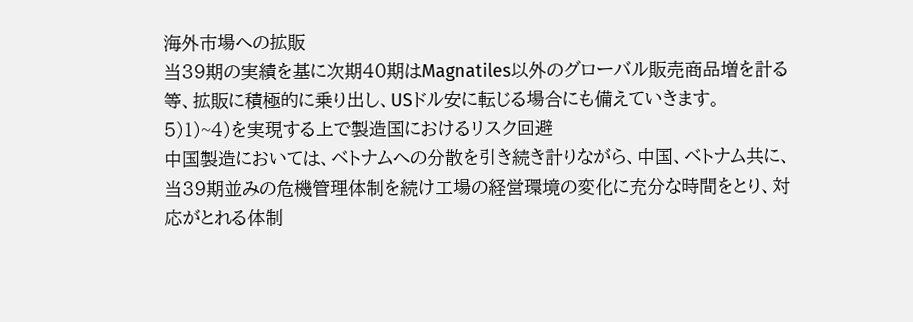海外市場への拡販
当39期の実績を基に次期40期はMagnatiles以外のグローバル販売商品増を計る等、拡販に積極的に乗り出し、USドル安に転じる場合にも備えていきます。
5)1)~4)を実現する上で製造国におけるリスク回避
中国製造においては、ベトナムへの分散を引き続き計りながら、中国、ベトナム共に、当39期並みの危機管理体制を続け工場の経営環境の変化に充分な時間をとり、対応がとれる体制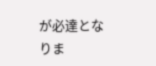が必達となりま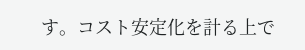す。コスト安定化を計る上で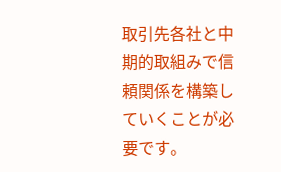取引先各社と中期的取組みで信頼関係を構築していくことが必要です。